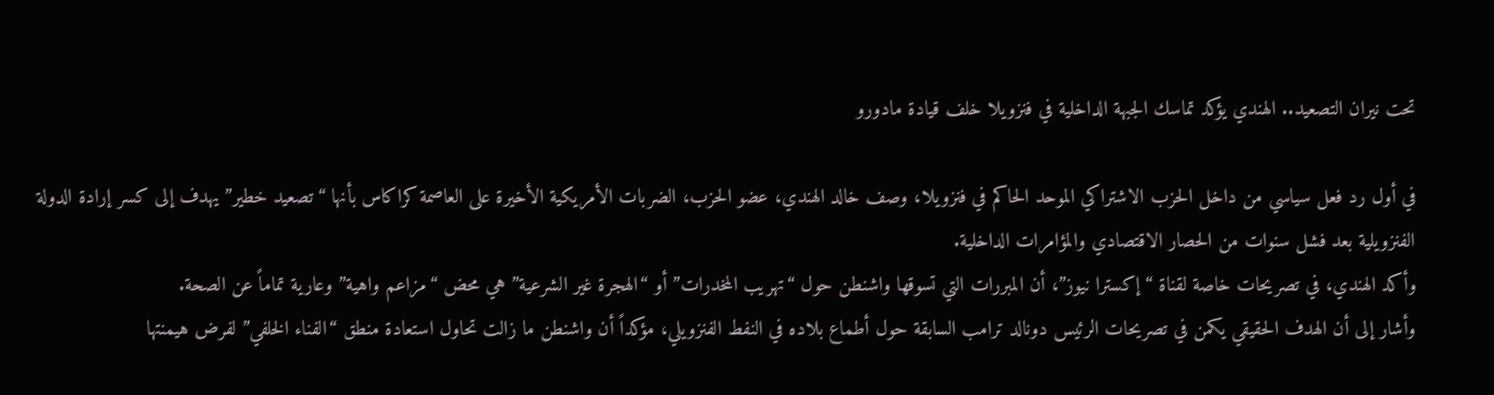تحت نيران التصعيد.. الهندي يؤكد تماسك الجبهة الداخلية في فنزويلا خلف قيادة مادورو

في أول رد فعل سياسي من داخل الحزب الاشتراكي الموحد الحاكم في فنزويلا، وصف خالد الهندي، عضو الحزب، الضربات الأمريكية الأخيرة على العاصمة كراكاس بأنها “تصعيد خطير” يهدف إلى كسر إرادة الدولة الفنزويلية بعد فشل سنوات من الحصار الاقتصادي والمؤامرات الداخلية.
وأكد الهندي، في تصريحات خاصة لقناة “إكسترا نيوز”، أن المبررات التي تسوقها واشنطن حول “تهريب المخدرات” أو “الهجرة غير الشرعية” هي محض “مزاعم واهية” وعارية تماماً عن الصحة.
وأشار إلى أن الهدف الحقيقي يكمن في تصريحات الرئيس دونالد ترامب السابقة حول أطماع بلاده في النفط الفنزويلي، مؤكداً أن واشنطن ما زالت تحاول استعادة منطق “الفناء الخلفي” لفرض هيمنتها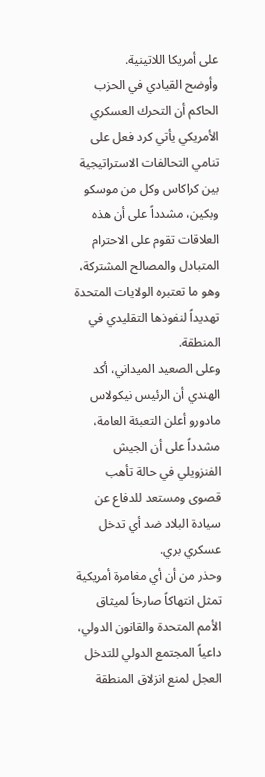على أمريكا اللاتينية.
وأوضح القيادي في الحزب الحاكم أن التحرك العسكري الأمريكي يأتي كرد فعل على تنامي التحالفات الاستراتيجية بين كراكاس وكل من موسكو وبكين، مشدداً على أن هذه العلاقات تقوم على الاحترام المتبادل والمصالح المشتركة، وهو ما تعتبره الولايات المتحدة تهديداً لنفوذها التقليدي في المنطقة.
وعلى الصعيد الميداني، أكد الهندي أن الرئيس نيكولاس مادورو أعلن التعبئة العامة، مشدداً على أن الجيش الفنزويلي في حالة تأهب قصوى ومستعد للدفاع عن سيادة البلاد ضد أي تدخل عسكري بري.
وحذر من أن أي مغامرة أمريكية تمثل انتهاكاً صارخاً لميثاق الأمم المتحدة والقانون الدولي، داعياً المجتمع الدولي للتدخل العجل لمنع انزلاق المنطقة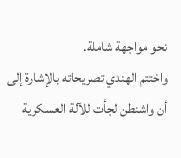نحو مواجهة شاملة.
واختتم الهندي تصريحاته بالإشارة إلى أن واشنطن لجأت للآلة العسكرية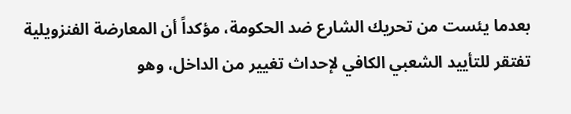بعدما يئست من تحريك الشارع ضد الحكومة، مؤكداً أن المعارضة الفنزويلية تفتقر للتأييد الشعبي الكافي لإحداث تغيير من الداخل، وهو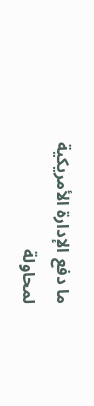ما دفع الإدارة الأمريكية لمحاولة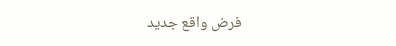فرض واقع جديد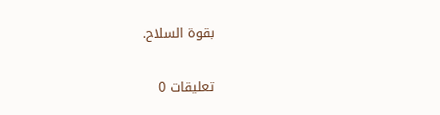بقوة السلاح.


تعليقات 0